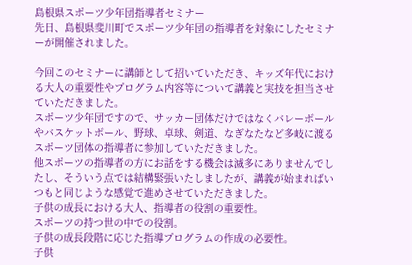島根県スポーツ少年団指導者セミナー
先日、島根県斐川町でスポーツ少年団の指導者を対象にしたセミナーが開催されました。

今回このセミナーに講師として招いていただき、キッズ年代における大人の重要性やプログラム内容等について講義と実技を担当させていただきました。
スポーツ少年団ですので、サッカー団体だけではなくバレーボールやバスケットボール、野球、卓球、剣道、なぎなたなど多岐に渡るスポーツ団体の指導者に参加していただきました。
他スポーツの指導者の方にお話をする機会は滅多にありませんでしたし、そういう点では結構緊張いたしましたが、講義が始まればいつもと同じような感覚で進めさせていただきました。
子供の成長における大人、指導者の役割の重要性。
スポーツの持つ世の中での役割。
子供の成長段階に応じた指導プログラムの作成の必要性。
子供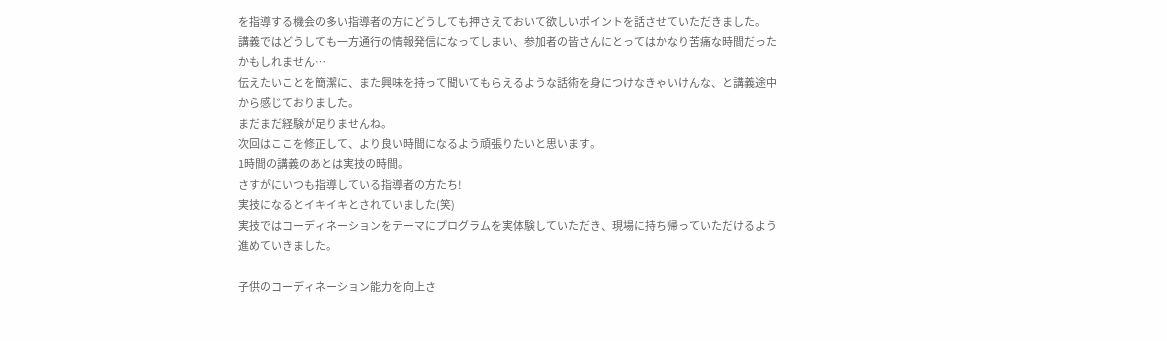を指導する機会の多い指導者の方にどうしても押さえておいて欲しいポイントを話させていただきました。
講義ではどうしても一方通行の情報発信になってしまい、参加者の皆さんにとってはかなり苦痛な時間だったかもしれません…
伝えたいことを簡潔に、また興味を持って聞いてもらえるような話術を身につけなきゃいけんな、と講義途中から感じておりました。
まだまだ経験が足りませんね。
次回はここを修正して、より良い時間になるよう頑張りたいと思います。
1時間の講義のあとは実技の時間。
さすがにいつも指導している指導者の方たち!
実技になるとイキイキとされていました(笑)
実技ではコーディネーションをテーマにプログラムを実体験していただき、現場に持ち帰っていただけるよう進めていきました。

子供のコーディネーション能力を向上さ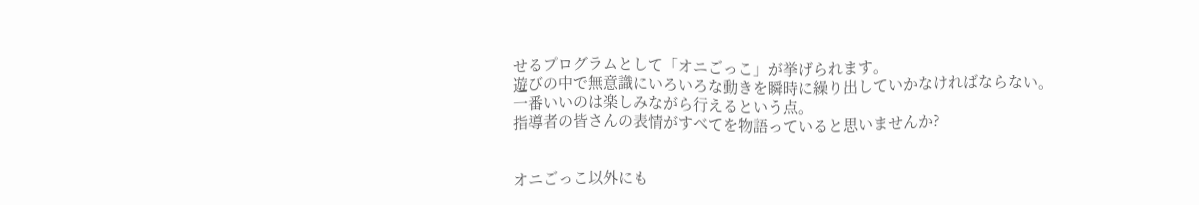せるプログラムとして「オニごっこ」が挙げられます。
遊びの中で無意識にいろいろな動きを瞬時に繰り出していかなければならない。
一番いいのは楽しみながら行えるという点。
指導者の皆さんの表情がすべてを物語っていると思いませんか?


オニごっこ以外にも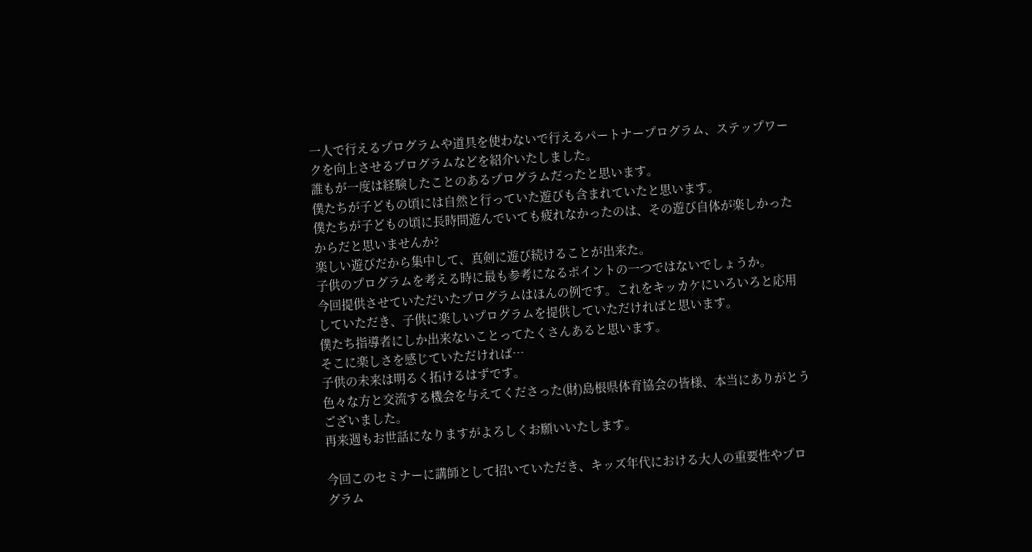一人で行えるプログラムや道具を使わないで行えるパートナープログラム、ステップワークを向上させるプログラムなどを紹介いたしました。
誰もが一度は経験したことのあるプログラムだったと思います。
僕たちが子どもの頃には自然と行っていた遊びも含まれていたと思います。
僕たちが子どもの頃に長時間遊んでいても疲れなかったのは、その遊び自体が楽しかったからだと思いませんか?
楽しい遊びだから集中して、真剣に遊び続けることが出来た。
子供のプログラムを考える時に最も参考になるポイントの一つではないでしょうか。
今回提供させていただいたプログラムはほんの例です。これをキッカケにいろいろと応用していただき、子供に楽しいプログラムを提供していただければと思います。
僕たち指導者にしか出来ないことってたくさんあると思います。
そこに楽しさを感じていただければ…
子供の未来は明るく拓けるはずです。
色々な方と交流する機会を与えてくださった(財)島根県体育協会の皆様、本当にありがとうございました。
再来週もお世話になりますがよろしくお願いいたします。

今回このセミナーに講師として招いていただき、キッズ年代における大人の重要性やプログラム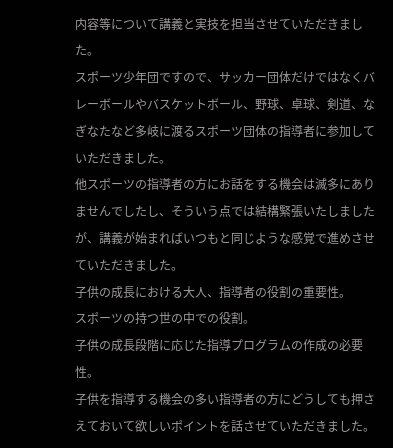内容等について講義と実技を担当させていただきました。
スポーツ少年団ですので、サッカー団体だけではなくバレーボールやバスケットボール、野球、卓球、剣道、なぎなたなど多岐に渡るスポーツ団体の指導者に参加していただきました。
他スポーツの指導者の方にお話をする機会は滅多にありませんでしたし、そういう点では結構緊張いたしましたが、講義が始まればいつもと同じような感覚で進めさせていただきました。
子供の成長における大人、指導者の役割の重要性。
スポーツの持つ世の中での役割。
子供の成長段階に応じた指導プログラムの作成の必要性。
子供を指導する機会の多い指導者の方にどうしても押さえておいて欲しいポイントを話させていただきました。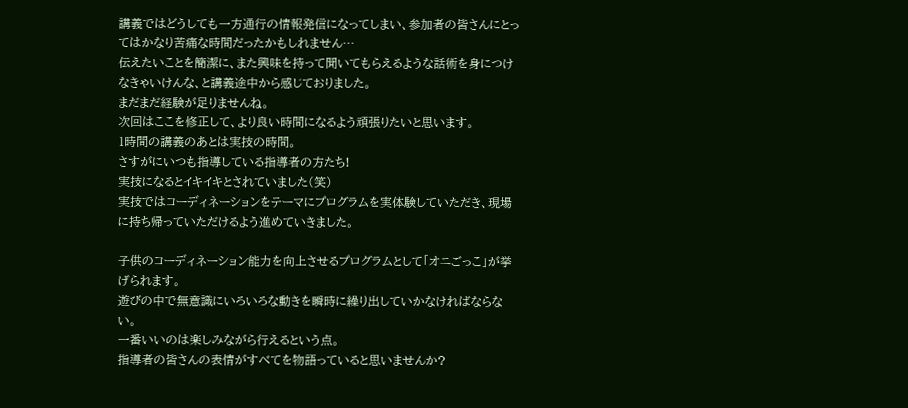講義ではどうしても一方通行の情報発信になってしまい、参加者の皆さんにとってはかなり苦痛な時間だったかもしれません…
伝えたいことを簡潔に、また興味を持って聞いてもらえるような話術を身につけなきゃいけんな、と講義途中から感じておりました。
まだまだ経験が足りませんね。
次回はここを修正して、より良い時間になるよう頑張りたいと思います。
1時間の講義のあとは実技の時間。
さすがにいつも指導している指導者の方たち!
実技になるとイキイキとされていました(笑)
実技ではコーディネーションをテーマにプログラムを実体験していただき、現場に持ち帰っていただけるよう進めていきました。

子供のコーディネーション能力を向上させるプログラムとして「オニごっこ」が挙げられます。
遊びの中で無意識にいろいろな動きを瞬時に繰り出していかなければならない。
一番いいのは楽しみながら行えるという点。
指導者の皆さんの表情がすべてを物語っていると思いませんか?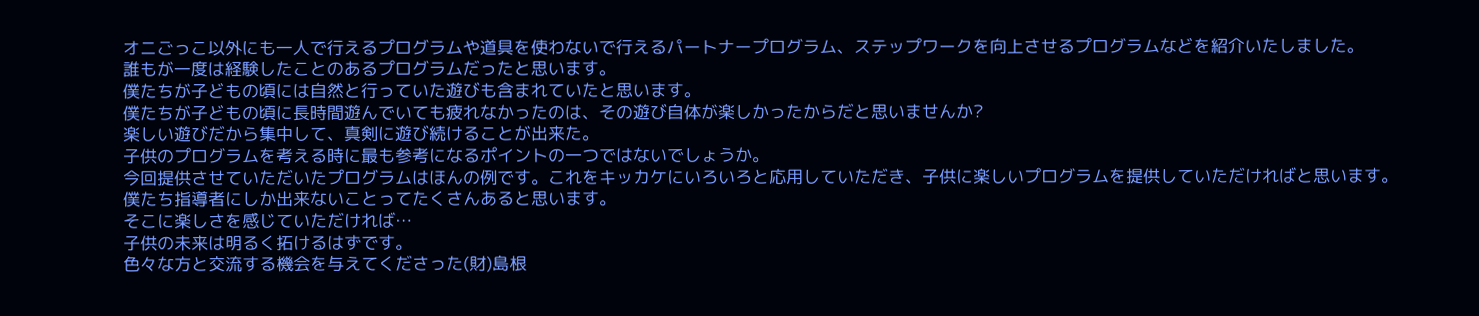オニごっこ以外にも一人で行えるプログラムや道具を使わないで行えるパートナープログラム、ステップワークを向上させるプログラムなどを紹介いたしました。
誰もが一度は経験したことのあるプログラムだったと思います。
僕たちが子どもの頃には自然と行っていた遊びも含まれていたと思います。
僕たちが子どもの頃に長時間遊んでいても疲れなかったのは、その遊び自体が楽しかったからだと思いませんか?
楽しい遊びだから集中して、真剣に遊び続けることが出来た。
子供のプログラムを考える時に最も参考になるポイントの一つではないでしょうか。
今回提供させていただいたプログラムはほんの例です。これをキッカケにいろいろと応用していただき、子供に楽しいプログラムを提供していただければと思います。
僕たち指導者にしか出来ないことってたくさんあると思います。
そこに楽しさを感じていただければ…
子供の未来は明るく拓けるはずです。
色々な方と交流する機会を与えてくださった(財)島根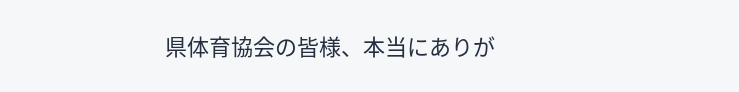県体育協会の皆様、本当にありが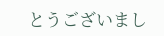とうございまし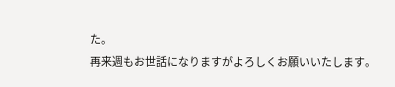た。
再来週もお世話になりますがよろしくお願いいたします。